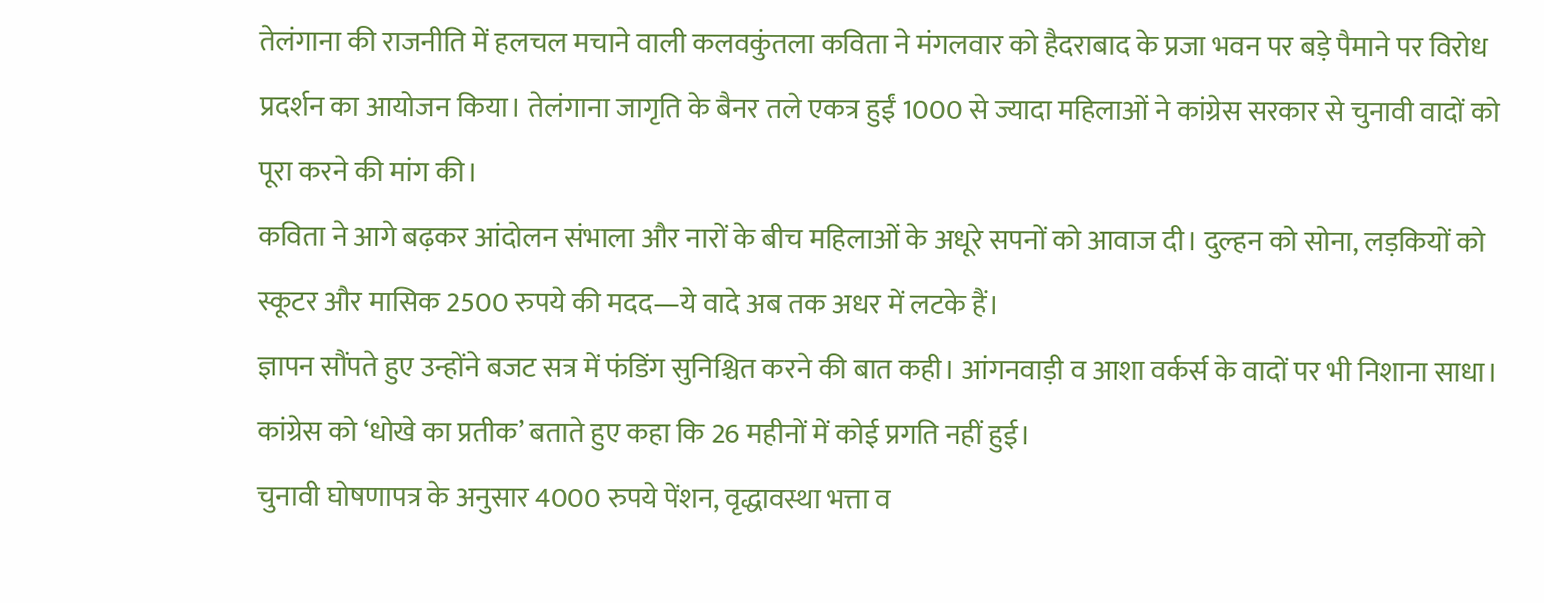तेलंगाना की राजनीति में हलचल मचाने वाली कलवकुंतला कविता ने मंगलवार को हैदराबाद के प्रजा भवन पर बड़े पैमाने पर विरोध प्रदर्शन का आयोजन किया। तेलंगाना जागृति के बैनर तले एकत्र हुईं 1000 से ज्यादा महिलाओं ने कांग्रेस सरकार से चुनावी वादों को पूरा करने की मांग की।
कविता ने आगे बढ़कर आंदोलन संभाला और नारों के बीच महिलाओं के अधूरे सपनों को आवाज दी। दुल्हन को सोना, लड़कियों को स्कूटर और मासिक 2500 रुपये की मदद—ये वादे अब तक अधर में लटके हैं।
ज्ञापन सौंपते हुए उन्होंने बजट सत्र में फंडिंग सुनिश्चित करने की बात कही। आंगनवाड़ी व आशा वर्कर्स के वादों पर भी निशाना साधा। कांग्रेस को ‘धोखे का प्रतीक’ बताते हुए कहा कि 26 महीनों में कोई प्रगति नहीं हुई।
चुनावी घोषणापत्र के अनुसार 4000 रुपये पेंशन, वृद्धावस्था भत्ता व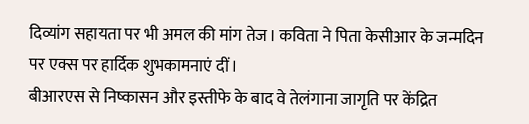दिव्यांग सहायता पर भी अमल की मांग तेज। कविता ने पिता केसीआर के जन्मदिन पर एक्स पर हार्दिक शुभकामनाएं दीं।
बीआरएस से निष्कासन और इस्तीफे के बाद वे तेलंगाना जागृति पर केंद्रित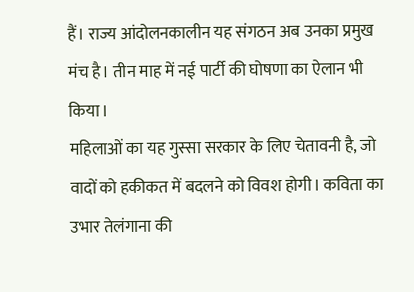हैं। राज्य आंदोलनकालीन यह संगठन अब उनका प्रमुख मंच है। तीन माह में नई पार्टी की घोषणा का ऐलान भी किया।
महिलाओं का यह गुस्सा सरकार के लिए चेतावनी है, जो वादों को हकीकत में बदलने को विवश होगी। कविता का उभार तेलंगाना की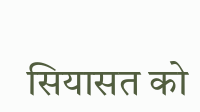सियासत को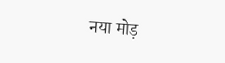नया मोड़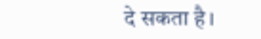दे सकता है।